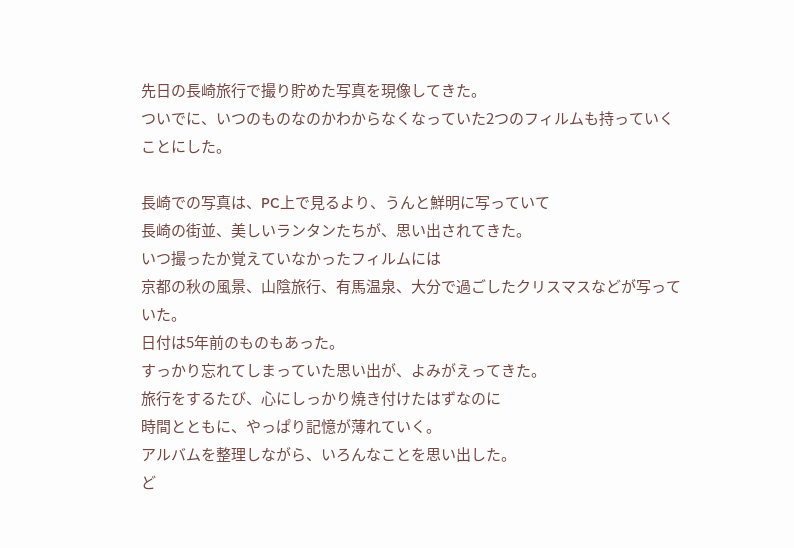先日の長崎旅行で撮り貯めた写真を現像してきた。
ついでに、いつのものなのかわからなくなっていた2つのフィルムも持っていくことにした。

長崎での写真は、PC上で見るより、うんと鮮明に写っていて
長崎の街並、美しいランタンたちが、思い出されてきた。
いつ撮ったか覚えていなかったフィルムには
京都の秋の風景、山陰旅行、有馬温泉、大分で過ごしたクリスマスなどが写っていた。
日付は5年前のものもあった。
すっかり忘れてしまっていた思い出が、よみがえってきた。
旅行をするたび、心にしっかり焼き付けたはずなのに
時間とともに、やっぱり記憶が薄れていく。
アルバムを整理しながら、いろんなことを思い出した。
ど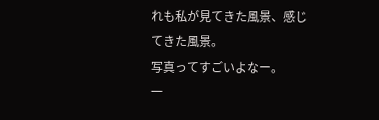れも私が見てきた風景、感じてきた風景。
写真ってすごいよなー。
一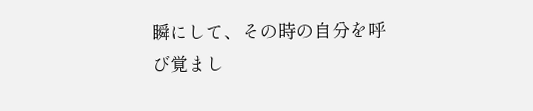瞬にして、その時の自分を呼び覚まし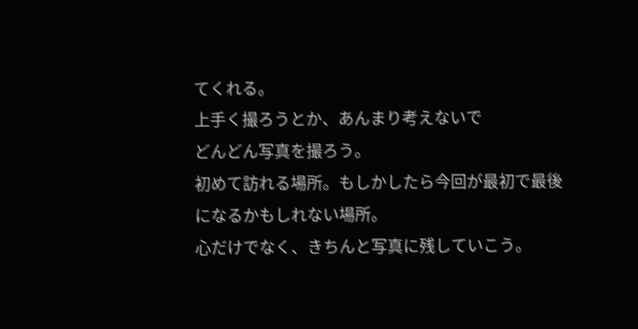てくれる。
上手く撮ろうとか、あんまり考えないで
どんどん写真を撮ろう。
初めて訪れる場所。もしかしたら今回が最初で最後になるかもしれない場所。
心だけでなく、きちんと写真に残していこう。